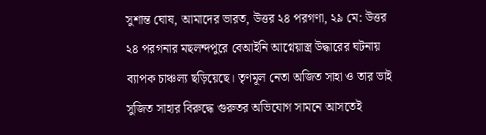সুশান্ত ঘোষ, আমাদের ভারত, উত্তর ২৪ পরগণা, ২৯ মে: উত্তর ২৪ পরগনার মছলন্দপুরে বেআইনি আগ্নেয়াস্ত্র উদ্ধারের ঘটনায় ব্যাপক চাঞ্চল্য ছড়িয়েছে। তৃণমূল নেতা অজিত সাহা ও তার ভাই সুজিত সাহার বিরুদ্ধে গুরুতর অভিযোগ সামনে আসতেই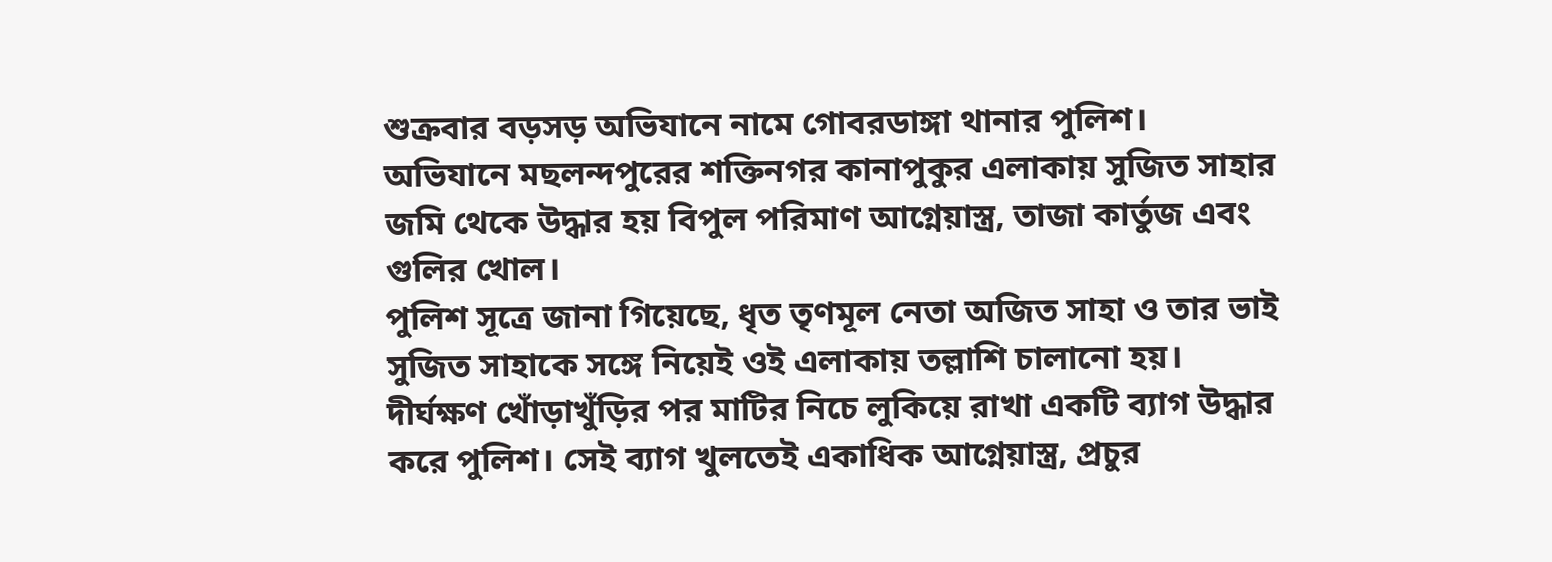শুক্রবার বড়সড় অভিযানে নামে গোবরডাঙ্গা থানার পুলিশ। অভিযানে মছলন্দপুরের শক্তিনগর কানাপুকুর এলাকায় সুজিত সাহার জমি থেকে উদ্ধার হয় বিপুল পরিমাণ আগ্নেয়াস্ত্র, তাজা কার্তুজ এবং গুলির খোল।
পুলিশ সূত্রে জানা গিয়েছে, ধৃত তৃণমূল নেতা অজিত সাহা ও তার ভাই সুজিত সাহাকে সঙ্গে নিয়েই ওই এলাকায় তল্লাশি চালানো হয়। দীর্ঘক্ষণ খোঁড়াখুঁড়ির পর মাটির নিচে লুকিয়ে রাখা একটি ব্যাগ উদ্ধার করে পুলিশ। সেই ব্যাগ খুলতেই একাধিক আগ্নেয়াস্ত্র, প্রচুর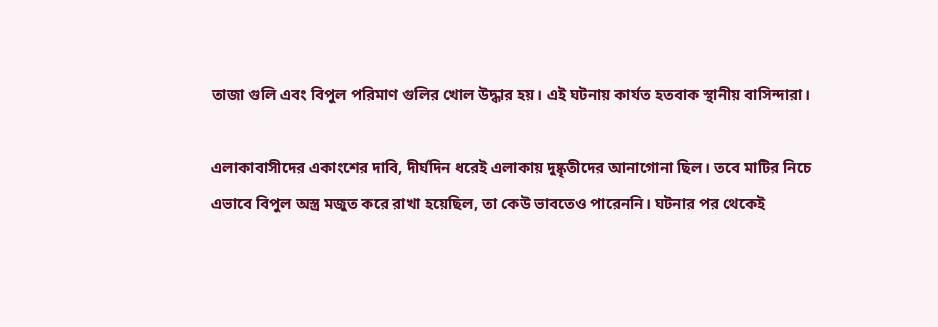তাজা গুলি এবং বিপুল পরিমাণ গুলির খোল উদ্ধার হয়। এই ঘটনায় কার্যত হতবাক স্থানীয় বাসিন্দারা।

এলাকাবাসীদের একাংশের দাবি, দীর্ঘদিন ধরেই এলাকায় দুষ্কৃতীদের আনাগোনা ছিল। তবে মাটির নিচে এভাবে বিপুল অস্ত্র মজুত করে রাখা হয়েছিল, তা কেউ ভাবতেও পারেননি। ঘটনার পর থেকেই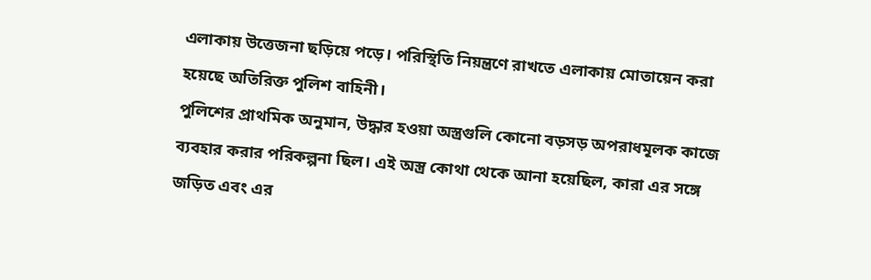এলাকায় উত্তেজনা ছড়িয়ে পড়ে। পরিস্থিতি নিয়ন্ত্রণে রাখতে এলাকায় মোতায়েন করা হয়েছে অতিরিক্ত পুলিশ বাহিনী।
পুলিশের প্রাথমিক অনুমান, উদ্ধার হওয়া অস্ত্রগুলি কোনো বড়সড় অপরাধমূলক কাজে ব্যবহার করার পরিকল্পনা ছিল। এই অস্ত্র কোথা থেকে আনা হয়েছিল, কারা এর সঙ্গে জড়িত এবং এর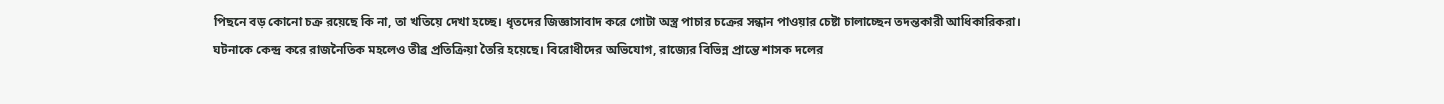পিছনে বড় কোনো চক্র রয়েছে কি না, তা খতিয়ে দেখা হচ্ছে। ধৃতদের জিজ্ঞাসাবাদ করে গোটা অস্ত্র পাচার চক্রের সন্ধান পাওয়ার চেষ্টা চালাচ্ছেন তদন্তকারী আধিকারিকরা।
ঘটনাকে কেন্দ্র করে রাজনৈতিক মহলেও তীব্র প্রতিক্রিয়া তৈরি হয়েছে। বিরোধীদের অভিযোগ, রাজ্যের বিভিন্ন প্রান্তে শাসক দলের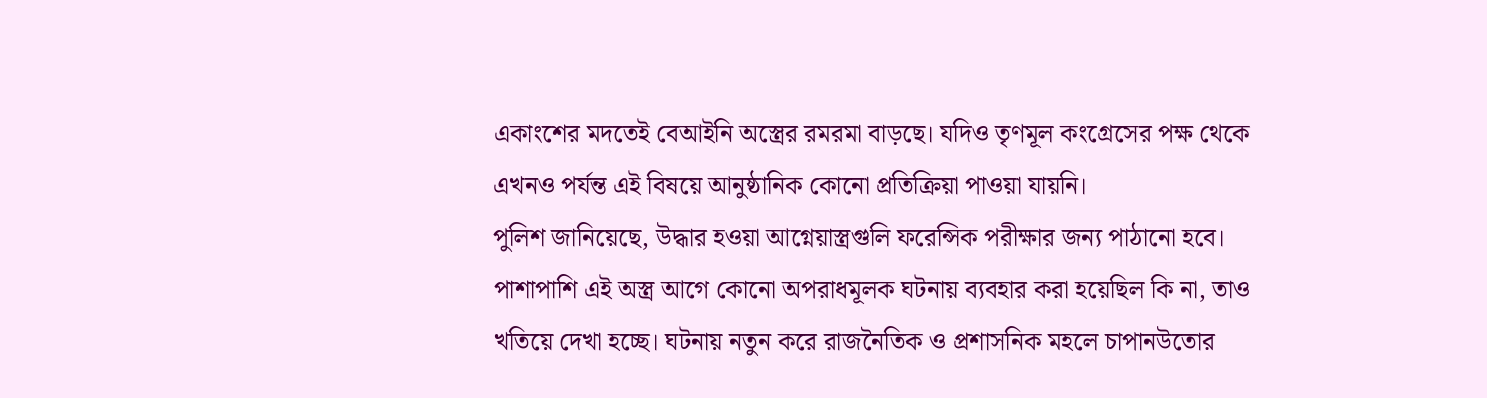একাংশের মদতেই বেআইনি অস্ত্রের রমরমা বাড়ছে। যদিও তৃণমূল কংগ্রেসের পক্ষ থেকে এখনও পর্যন্ত এই বিষয়ে আনুষ্ঠানিক কোনো প্রতিক্রিয়া পাওয়া যায়নি।
পুলিশ জানিয়েছে, উদ্ধার হওয়া আগ্নেয়াস্ত্রগুলি ফরেন্সিক পরীক্ষার জন্য পাঠানো হবে। পাশাপাশি এই অস্ত্র আগে কোনো অপরাধমূলক ঘটনায় ব্যবহার করা হয়েছিল কি না, তাও খতিয়ে দেখা হচ্ছে। ঘটনায় নতুন করে রাজনৈতিক ও প্রশাসনিক মহলে চাপানউতোর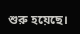শুরু হয়েছে।